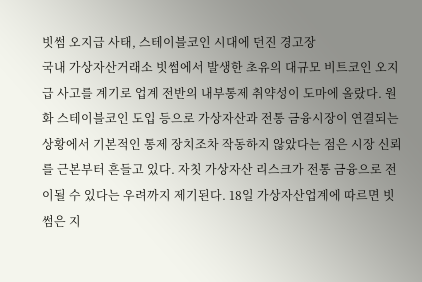빗썸 오지급 사태, 스테이블코인 시대에 던진 경고장
국내 가상자산거래소 빗썸에서 발생한 초유의 대규모 비트코인 오지급 사고를 계기로 업계 전반의 내부통제 취약성이 도마에 올랐다. 원화 스테이블코인 도입 등으로 가상자산과 전통 금융시장이 연결되는 상황에서 기본적인 통제 장치조차 작동하지 않았다는 점은 시장 신뢰를 근본부터 흔들고 있다. 자칫 가상자산 리스크가 전통 금융으로 전이될 수 있다는 우려까지 제기된다. 18일 가상자산업계에 따르면 빗썸은 지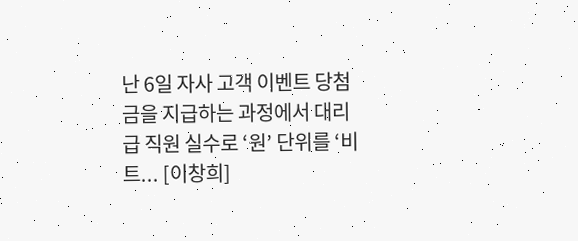난 6일 자사 고객 이벤트 당첨금을 지급하는 과정에서 대리급 직원 실수로 ‘원’ 단위를 ‘비트... [이창희]